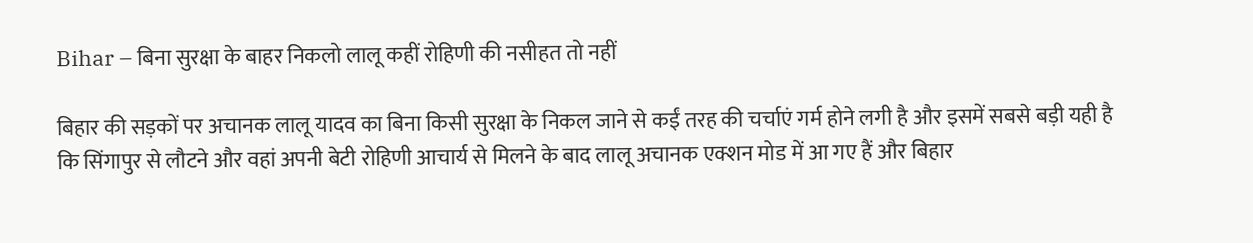Bihar – बिना सुरक्षा के बाहर निकलो लालू कहीं रोहिणी की नसीहत तो नहीं

बिहार की सड़कों पर अचानक लालू यादव का बिना किसी सुरक्षा के निकल जाने से कईं तरह की चर्चाएं गर्म होने लगी है और इसमें सबसे बड़ी यही है कि सिंगापुर से लौटने और वहां अपनी बेटी रोहिणी आचार्य से मिलने के बाद लालू अचानक एक्शन मोड में आ गए हैं और बिहार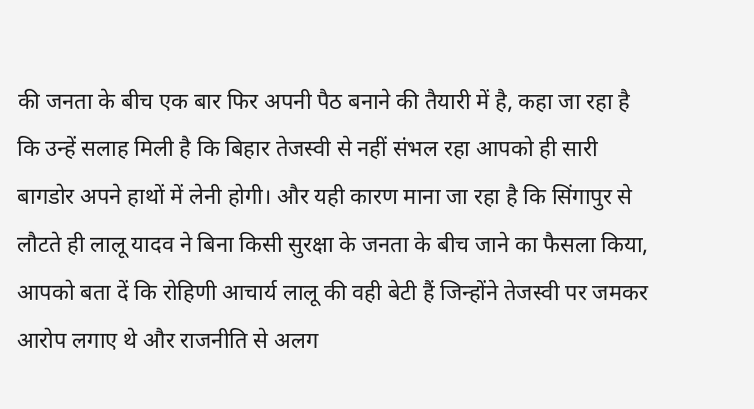की जनता के बीच एक बार फिर अपनी पैठ बनाने की तैयारी में है, कहा जा रहा है कि उन्हें सलाह मिली है कि बिहार तेजस्वी से नहीं संभल रहा आपको ही सारी बागडोर अपने हाथों में लेनी होगी। और यही कारण माना जा रहा है कि सिंगापुर से लौटते ही लालू यादव ने बिना किसी सुरक्षा के जनता के बीच जाने का फैसला किया, आपको बता दें कि रोहिणी आचार्य लालू की वही बेटी हैं जिन्होंने तेजस्वी पर जमकर आरोप लगाए थे और राजनीति से अलग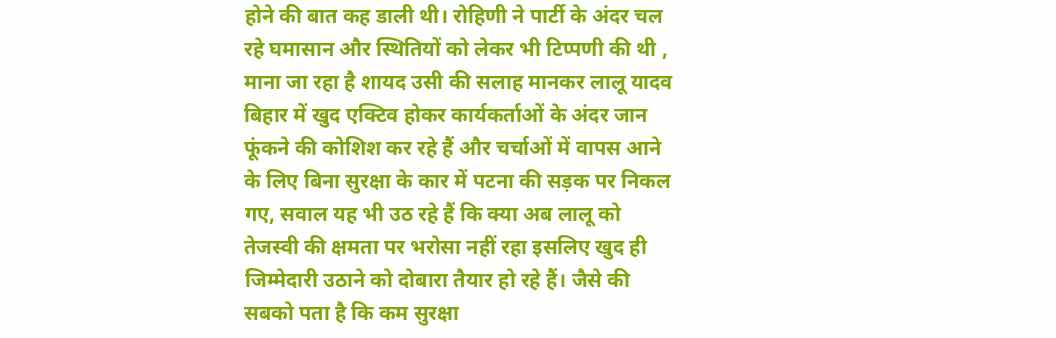होने की बात कह डाली थी। रोहिणी ने पार्टी के अंदर चल रहे घमासान और स्थितियों को लेकर भी टिप्पणी की थी , माना जा रहा है शायद उसी की सलाह मानकर लालू यादव बिहार में खुद एक्टिव होकर कार्यकर्ताओं के अंदर जान फूंकने की कोशिश कर रहे हैं और चर्चाओं में वापस आने के लिए बिना सुरक्षा के कार में पटना की सड़क पर निकल गए, सवाल यह भी उठ रहे हैं कि क्या अब लालू को तेजस्वी की क्षमता पर भरोसा नहीं रहा इसलिए खुद ही जिम्मेदारी उठाने को दोबारा तैयार हो रहे हैं। जैसे की सबको पता है कि कम सुरक्षा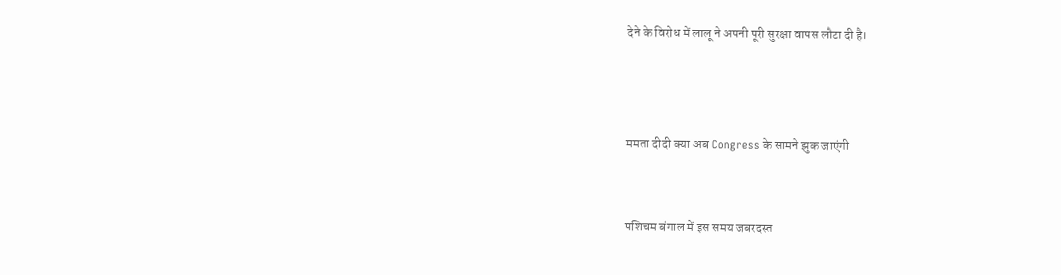देने के विरोध में लालू ने अपनी पूरी सुरक्षा वापस लौटा दी है।



ममता दीदी क्या अब Congress के सामने झुक जाएंगी


पशिचम बंगाल में इस समय जबरदस्त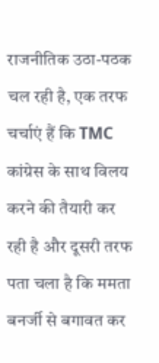राजनीतिक उठा-पठक चल रही है, एक तरफ चर्चाएं हैं कि TMC कांग्रेस के साथ विलय करने की तैयारी कर रही है और दूसरी तरफ पता चला है कि ममता बनर्जी से बगावत कर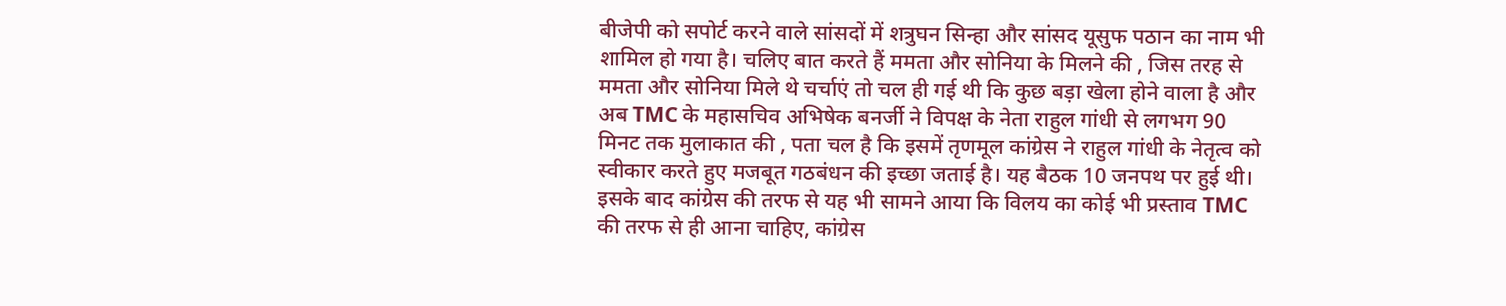बीजेपी को सपोर्ट करने वाले सांसदों में शत्रुघन सिन्हा और सांसद यूसुफ पठान का नाम भी शामिल हो गया है। चलिए बात करते हैं ममता और सोनिया के मिलने की , जिस तरह से ममता और सोनिया मिले थे चर्चाएं तो चल ही गई थी कि कुछ बड़ा खेला होने वाला है और अब TMC के महासचिव अभिषेक बनर्जी ने विपक्ष के नेता राहुल गांधी से लगभग 90 मिनट तक मुलाकात की , पता चल है कि इसमें तृणमूल कांग्रेस ने राहुल गांधी के नेतृत्व को स्वीकार करते हुए मजबूत गठबंधन की इच्छा जताई है। यह बैठक 10 जनपथ पर हुई थी। इसके बाद कांग्रेस की तरफ से यह भी सामने आया कि विलय का कोई भी प्रस्ताव TMC की तरफ से ही आना चाहिए, कांग्रेस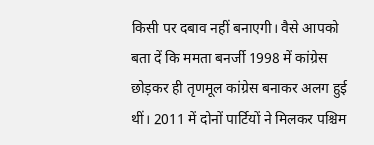किसी पर दबाव नहीं बनाएगी। वैसे आपको बता दें कि ममता बनर्जी 1998 में कांग्रेस छोड़कर ही तृणमूल कांग्रेस बनाकर अलग हुई थीं। 2011 में दोनों पार्टियों ने मिलकर पश्चिम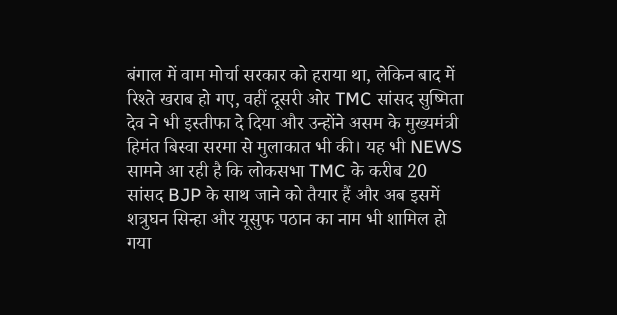बंगाल में वाम मोर्चा सरकार को हराया था, लेकिन बाद में रिश्ते खराब हो गए, वहीं दूसरी ओर TMC सांसद सुष्मिता देव ने भी इस्तीफा दे दिया और उन्होंने असम के मुख्यमंत्री हिमंत बिस्वा सरमा से मुलाकात भी की। यह भी NEWS सामने आ रही है कि लोकसभा TMC के करीब 20 सांसद BJP के साथ जाने को तैयार हैं और अब इसमें शत्रुघन सिन्हा और यूसुफ पठान का नाम भी शामिल हो गया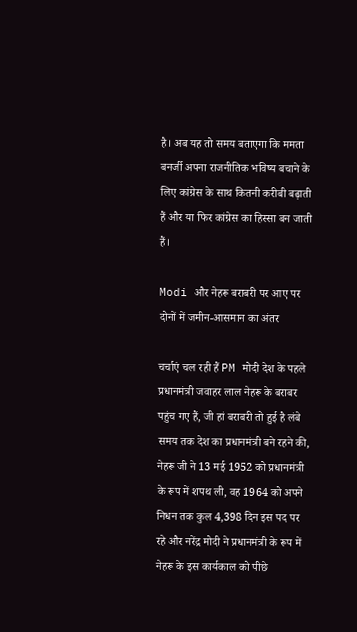है। अब यह तो समय बताएगा कि ममता बनर्जी अपना राजनीतिक भविष्य बचाने के लिए कांग्रेस के साथ कितनी करीबी बढ़ाती हैं और या फिर कांग्रेस का हिस्सा बन जाती हैं।

Modi और नेहरू बराबरी पर आए पर दोनों में जमीन-आसमान का अंतर

चर्चाएं चल रही हैं PM मोदी देश के पहले प्रधानमंत्री जवाहर लाल नेहरू के बराबर पहुंच गए हैं, जी हां बराबरी तो हुई है लंबे समय तक देश का प्रधानमंत्री बने रहने की, नेहरू जी ने 13 मई 1952 को प्रधानमंत्री के रूप में शपथ ली, वह 1964 को अपने निधन तक कुल 4,398 दिन इस पद पर रहे और नरेंद्र मोदी ने प्रधानमंत्री के रूप में नेहरू के इस कार्यकाल को पीछे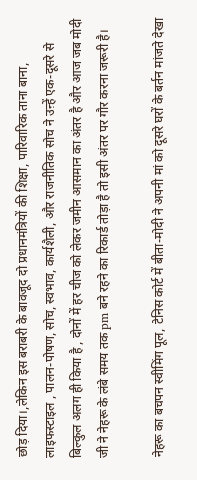छोड़ दिया।,लेकिन इस बराबरी के बावजूद दो प्रधानमंत्रियों की शिक्षा, पारिवारिक ताना बाना, लाइफस्टाइल , पालन-पोषण, सोच, स्वभाव, कार्यशैली, और राजनीतिक सोच ने उऩ्हें एक-दूसरे से बिल्कुल अलग ही किया है , दोनों में हर चीज को लेकर जमीन आसमान का अंतर है और आज जब मोदी जी ने नेहरू के लंबे समय तक pm बने रहने का रिकार्ड तोड़ा है तो इसी अंतर पर गौर करना जरूरी है।

नेहरू का बचपन स्वीमिंग पूल, टेनिस कोर्ट में बीता-मोदी ने अपनी मां को दूसरे घरों के बर्तन मांजते देखा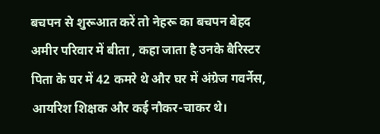बचपन से शुरूआत करें तो नेहरू का बचपन बेहद अमीर परिवार में बीता , कहा जाता है उनके बैरिस्टर पिता के घर में 42 कमरे थे और घर में अंग्रेज गवर्नेस, आयरिश शिक्षक और कई नौकर-चाकर थे।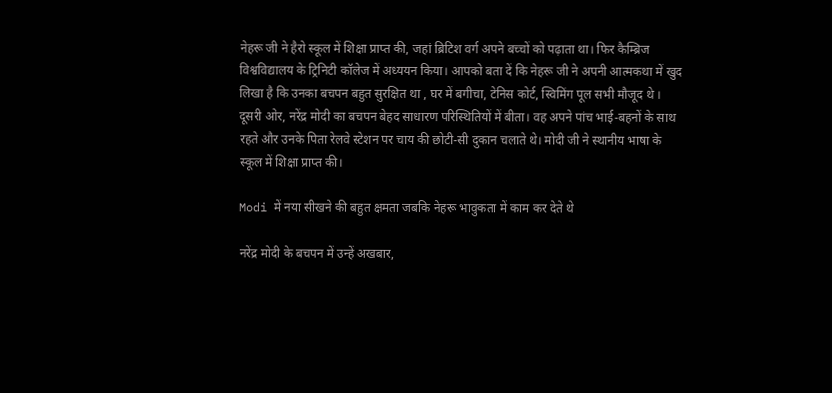नेहरू जी ने हैरो स्कूल में शिक्षा प्राप्त की, जहां ब्रिटिश वर्ग अपने बच्चों को पढ़ाता था। फिर कैम्ब्रिज विश्वविद्यालय के ट्रिनिटी कॉलेज में अध्ययन किया। आपको बता दें कि नेहरू जी ने अपनी आत्मकथा में खुद लिखा है कि उनका बचपन बहुत सुरक्षित था , घर में बगीचा, टेनिस कोर्ट, स्विमिंग पूल सभी मौजूद थे । दूसरी ओर, नरेंद्र मोदी का बचपन बेहद साधारण परिस्थितियों में बीता। वह अपने पांच भाई-बहनों के साथ रहते और उनके पिता रेलवे स्टेशन पर चाय की छोटी-सी दुकान चलाते थे। मोदी जी ने स्थानीय भाषा के स्कूल में शिक्षा प्राप्त की।

Modi में नया सीखने की बहुत क्षमता जबकि नेहरू भावुकता में काम कर देते थे

नरेंद्र मोदी के बचपन में उन्हें अखबार,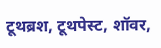टूथब्रश, टूथपेस्ट, शॉवर,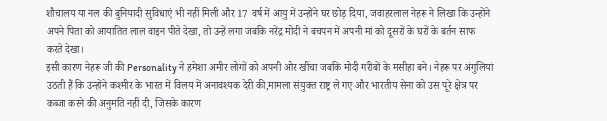शौचालय या नल की बुनियादी सुविधाएं भी नहीं मिली और 17 वर्ष में आयु में उन्होंने घर छोड़ दिया, जवाहरलाल नेहरू ने लिखा कि उन्होंने अपने पिता को आयातित लाल वाइन पीते देखा, तो उन्हें लगा जबकि नरेंद्र मोदी ने बचपन में अपनी मां को दूसरों के घरों के बर्तन साफ करते देखा।
इसी कारण नेहरू जी की Personality ने हमेशा अमीर लोगों को अपनी ओर खींचा जबकि मोदी गरीबों के मसीहा बने। नेहरू पर अंगुलियां उठती हैं कि उन्होंने कश्मीर के भारत में विलय में अनावश्यक देरी की,मामला संयुक्त राष्ट्र ले गए और भारतीय सेना को उस पूरे क्षेत्र पर कब्जा करने की अनुमति नहीं दी, जिसके कारण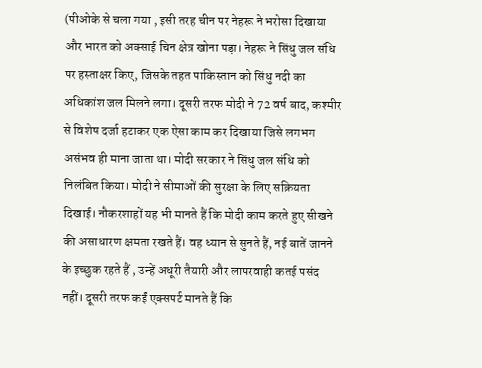(पीओके से चला गया , इसी तरह चीन पर नेहरू ने भरोसा दिखाया और भारत को अक्साई चिन क्षेत्र खोना पड़ा। नेहरू ने सिंधु जल संधि पर हस्ताक्षर किए, जिसके तहत पाकिस्तान को सिंधु नदी का अधिकांश जल मिलने लगा। दूसरी तरफ मोदी ने 72 वर्ष बाद, कश्मीर से विशेष दर्जा हटाकर एक ऐसा काम कर दिखाया जिसे लगभग असंभव ही माना जाता था। मोदी सरकार ने सिंधु जल संधि को निलंबित किया। मोदी ने सीमाओं की सुरक्षा के लिए सक्रियता दिखाई। नौकरशाहों यह भी मानते हैं कि मोदी काम करते हुए सीखने की असाधारण क्षमता रखते हैं। वह ध्यान से सुनते हैं, नई बातें जानने के इच्छुक रहते हैं , उन्हें अधूरी तैयारी और लापरवाही कतई पसंद नहीं। दूसरी तरफ कईं एक्सपर्ट मानते हैं कि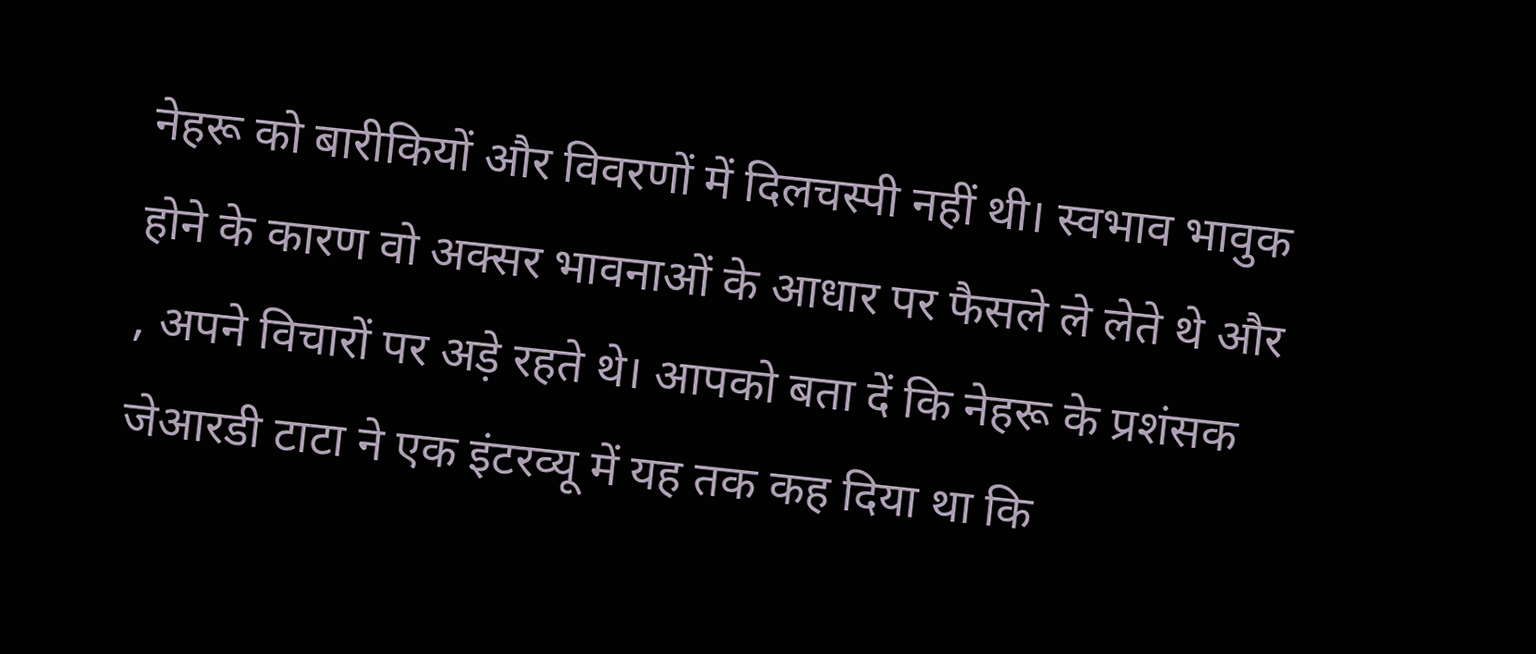नेहरू को बारीकियों और विवरणों में दिलचस्पी नहीं थी। स्वभाव भावुक होने के कारण वो अक्सर भावनाओं के आधार पर फैसले ले लेते थे और , अपने विचारों पर अड़े रहते थे। आपको बता दें कि नेहरू के प्रशंसक जेआरडी टाटा ने एक इंटरव्यू में यह तक कह दिया था कि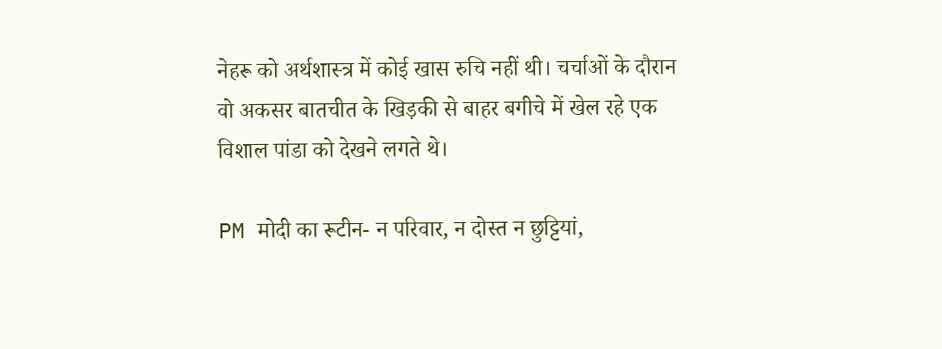नेहरू को अर्थशास्त्र में कोई खास रुचि नहीं थी। चर्चाओं के दौरान वो अकसर बातचीत के खिड़की से बाहर बगीचे में खेल रहे एक विशाल पांडा को देखने लगते थे।

PM मोदी का रूटीन- न परिवार, न दोस्त न छुट्टियां,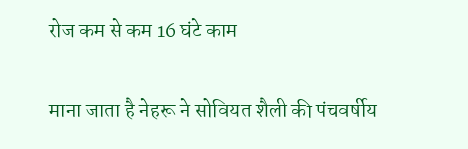रोज कम से कम 16 घंटे काम


माना जाता है नेहरू ने सोवियत शैली की पंचवर्षीय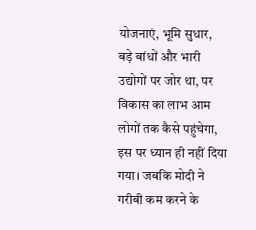योजनाएं, भूमि सुधार, बड़े बांधों और भारी उद्योगों पर जोर था, पर विकास का लाभ आम लोगों तक कैसे पहुंचेगा, इस पर ध्यान ही नहीं दिया गया। जबकि मोदी ने गरीबी कम करने के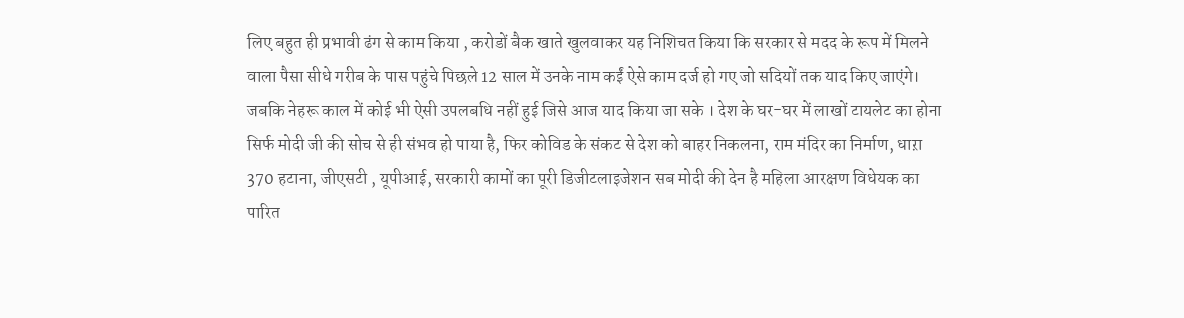लिए बहुत ही प्रभावी ढंग से काम किया , करोडों बैक खाते खुलवाकर यह निशिचत किया कि सरकार से मदद के रूप में मिलने वाला पैसा सीधे गरीब के पास पहुंचे पिछले 12 साल में उनके नाम कईं ऐसे काम दर्ज हो गए जो सदियों तक याद किए जाएंगे। जबकि नेहरू काल में कोई भी ऐसी उपलबधि नहीं हुई जिसे आज याद किया जा सके । देश के घर-घर में लाखों टायलेट का होना सिर्फ मोदी जी की सोच से ही संभव हो पाया है, फिर कोविड के संकट से देश को बाहर निकलना, राम मंदिर का निर्माण, धाऱा 370 हटाना, जीएसटी , यूपीआई, सरकारी कामों का पूरी डिजीटलाइजेशन सब मोदी की देन है महिला आरक्षण विधेयक का पारित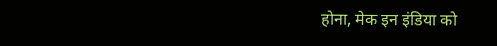होना, मेक इन इंडिया को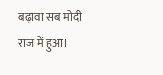बढ़ावा सब मोदी राज में हुआ।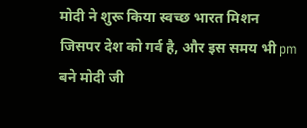मोदी ने शुरू किया स्वच्छ भारत मिशन जिसपर देश को गर्व है, और इस समय भी pm बने मोदी जी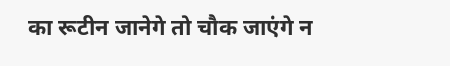का रूटीन जानेगे तो चौक जाएंगे न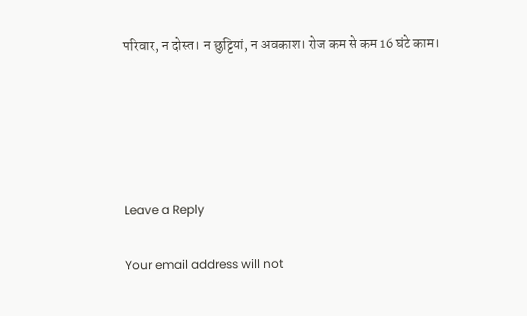परिवार, न दोस्त। न छुट्टियां, न अवकाश। रोज कम से कम 16 घंटे काम।





Leave a Reply

Your email address will not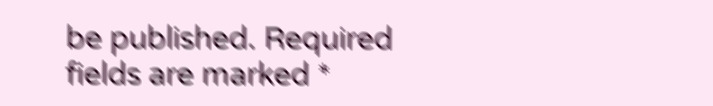be published. Required fields are marked *